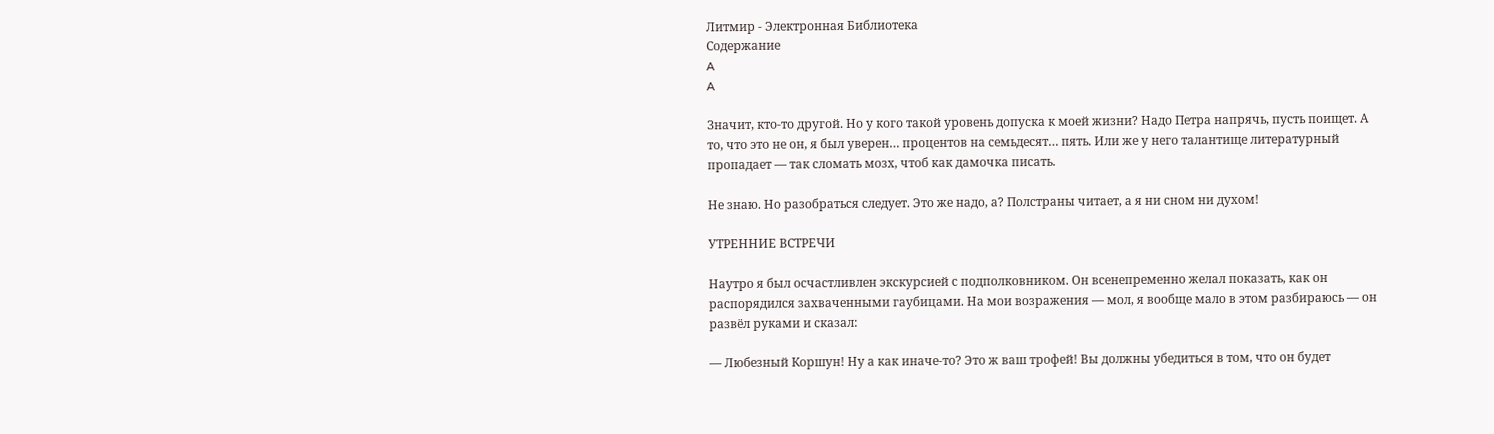Литмир - Электронная Библиотека
Содержание
A
A

Значит, кто-то другой. Но у кого такой уровень допуска к моей жизни? Надо Петра напрячь, пусть поищет. А то, что это не он, я был уверен… процентов на семьдесят… пять. Или же у него талантище литературный пропадает — так сломать мозх, чтоб как дамочка писать.

Не знаю. Но разобраться следует. Это же надо, а? Полстраны читает, а я ни сном ни духом!

УТРЕННИЕ ВСТРЕЧИ

Наутро я был осчастливлен экскурсией с подполковником. Он всенепременно желал показать, как он распорядился захваченными гаубицами. На мои возражения — мол, я вообще мало в этом разбираюсь — он развёл руками и сказал:

— Любезный Коршун! Ну а как иначе-то? Это ж ваш трофей! Вы должны убедиться в том, что он будет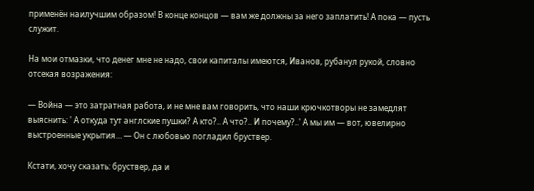применён наилучшим образом! В конце концов — вам же должны за него заплатить! А пока — пусть служит.

На мои отмазки, что денег мне не надо, свои капиталы имеются, Иванов, рубанул рукой, словно отсекая возражения:

— Война — это затратная работа, и не мне вам говорить, что наши крючкотворы не замедлят выяснить: ' А откуда тут англские пушки? А кто?.. А что?.. И почему?..' А мы им — вот, ювелирно выстроенные укрытия… — Он с любовью погладил бруствер.

Кстати, хочу сказать: бруствер, да и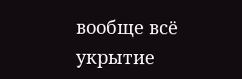вообще всё укрытие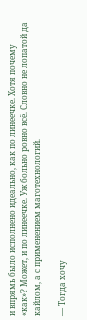и впрямь было исполнено идеально, как по линеечке. Хотя почему «как»? Может, и по линеечке. Уж больно ровно всё. Словно не лопатой да кайлом, а с применением маготехнологий.

— Тогда хочу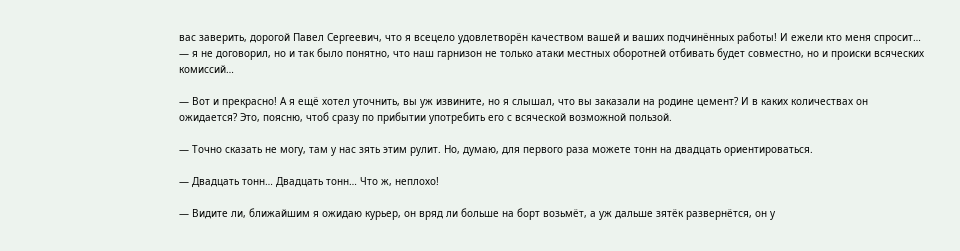вас заверить, дорогой Павел Сергеевич, что я всецело удовлетворён качеством вашей и ваших подчинённых работы! И ежели кто меня спросит… — я не договорил, но и так было понятно, что наш гарнизон не только атаки местных оборотней отбивать будет совместно, но и происки всяческих комиссий…

— Вот и прекрасно! А я ещё хотел уточнить, вы уж извините, но я слышал, что вы заказали на родине цемент? И в каких количествах он ожидается? Это, поясню, чтоб сразу по прибытии употребить его с всяческой возможной пользой.

— Точно сказать не могу, там у нас зять этим рулит. Но, думаю, для первого раза можете тонн на двадцать ориентироваться.

— Двадцать тонн… Двадцать тонн… Что ж, неплохо!

— Видите ли, ближайшим я ожидаю курьер, он вряд ли больше на борт возьмёт, а уж дальше зятёк развернётся, он у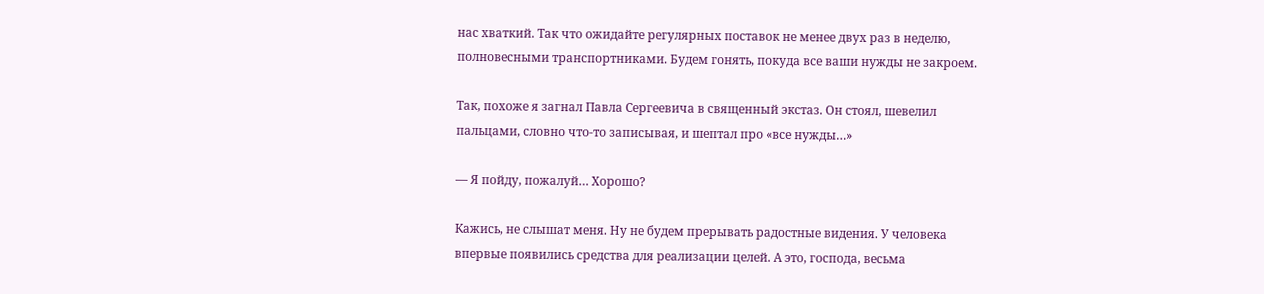нас хваткий. Так что ожидайте регулярных поставок не менее двух раз в неделю, полновесными транспортниками. Будем гонять, покуда все ваши нужды не закроем.

Так, похоже я загнал Павла Сергеевича в священный экстаз. Он стоял, шевелил пальцами, словно что-то записывая, и шептал про «все нужды…»

— Я пойду, пожалуй… Хорошо?

Кажись, не слышат меня. Ну не будем прерывать радостные видения. У человека впервые появились средства для реализации целей. А это, господа, весьма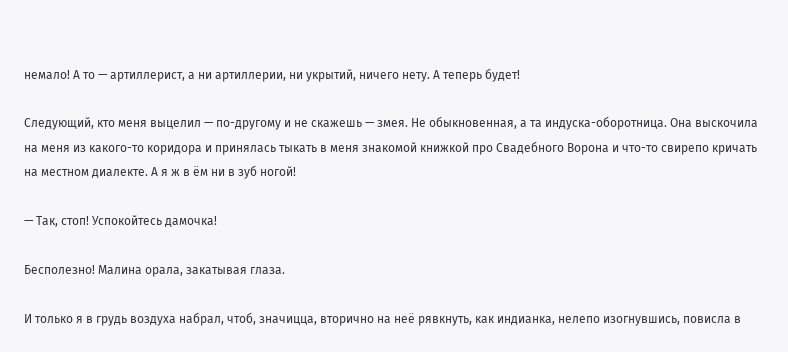немало! А то — артиллерист, а ни артиллерии, ни укрытий, ничего нету. А теперь будет!

Следующий, кто меня выцелил — по-другому и не скажешь — змея. Не обыкновенная, а та индуска-оборотница. Она выскочила на меня из какого-то коридора и принялась тыкать в меня знакомой книжкой про Свадебного Ворона и что-то свирепо кричать на местном диалекте. А я ж в ём ни в зуб ногой!

— Так, стоп! Успокойтесь дамочка!

Бесполезно! Малина орала, закатывая глаза.

И только я в грудь воздуха набрал, чтоб, значицца, вторично на неё рявкнуть, как индианка, нелепо изогнувшись, повисла в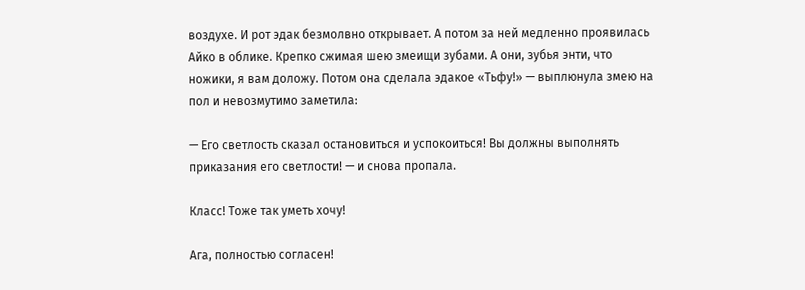воздухе. И рот эдак безмолвно открывает. А потом за ней медленно проявилась Айко в облике. Крепко сжимая шею змеищи зубами. А они, зубья энти, что ножики, я вам доложу. Потом она сделала эдакое «Тьфу!» — выплюнула змею на пол и невозмутимо заметила:

— Его светлость сказал остановиться и успокоиться! Вы должны выполнять приказания его светлости! — и снова пропала.

Класс! Тоже так уметь хочу!

Ага, полностью согласен!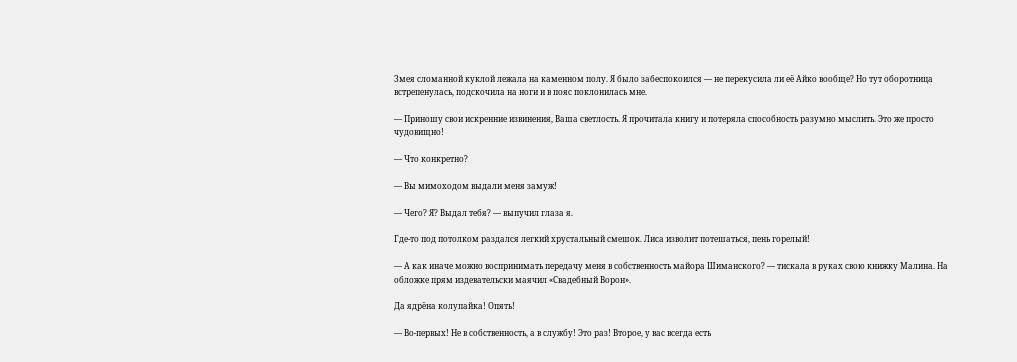Змея сломанной куклой лежала на каменном полу. Я было забеспокоился — не перекусила ли её Айко вообще? Но тут оборотница встрепенулась, подскочила на ноги и в пояс поклонилась мне.

— Приношу свои искренние извинения, Ваша светлость. Я прочитала книгу и потеряла способность разумно мыслить. Это же просто чудовищно!

— Что конкретно?

— Вы мимоходом выдали меня замуж!

— Чего? Я? Выдал тебя? — выпучил глаза я.

Где-то под потолком раздался легкий хрустальный смешок. Лиса изволит потешаться, пень горелый!

— А как иначе можно воспринимать передачу меня в собственность майора Шиманского? — тискала в руках свою книжку Малина. На обложке прям издевательски маячил «Свадебный Ворон».

Да ядрёна колупайка! Опять!

— Во-первых! Не в собственность, а в службу! Это раз! Второе, у вас всегда есть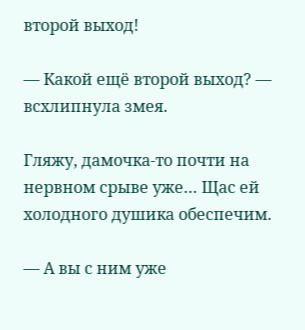второй выход!

— Какой ещё второй выход? — всхлипнула змея.

Гляжу, дамочка-то почти на нервном срыве уже… Щас ей холодного душика обеспечим.

— А вы с ним уже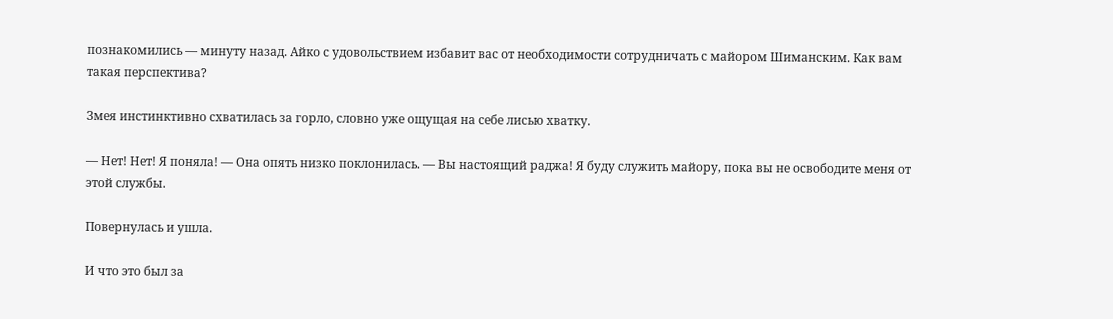познакомились — минуту назад. Айко с удовольствием избавит вас от необходимости сотрудничать с майором Шиманским. Как вам такая перспектива?

Змея инстинктивно схватилась за горло, словно уже ощущая на себе лисью хватку.

— Нет! Нет! Я поняла! — Она опять низко поклонилась. — Вы настоящий раджа! Я буду служить майору, пока вы не освободите меня от этой службы.

Повернулась и ушла.

И что это был за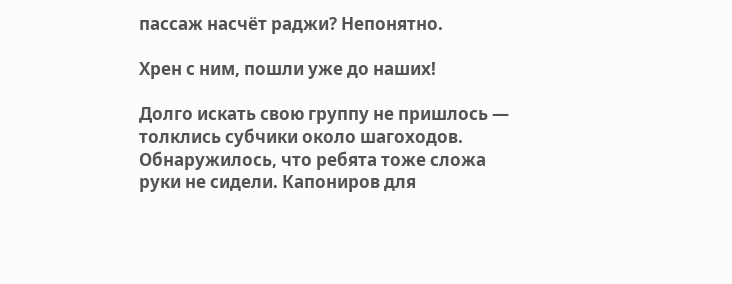пассаж насчёт раджи? Непонятно.

Хрен с ним, пошли уже до наших!

Долго искать свою группу не пришлось — толклись субчики около шагоходов. Обнаружилось, что ребята тоже сложа руки не сидели. Капониров для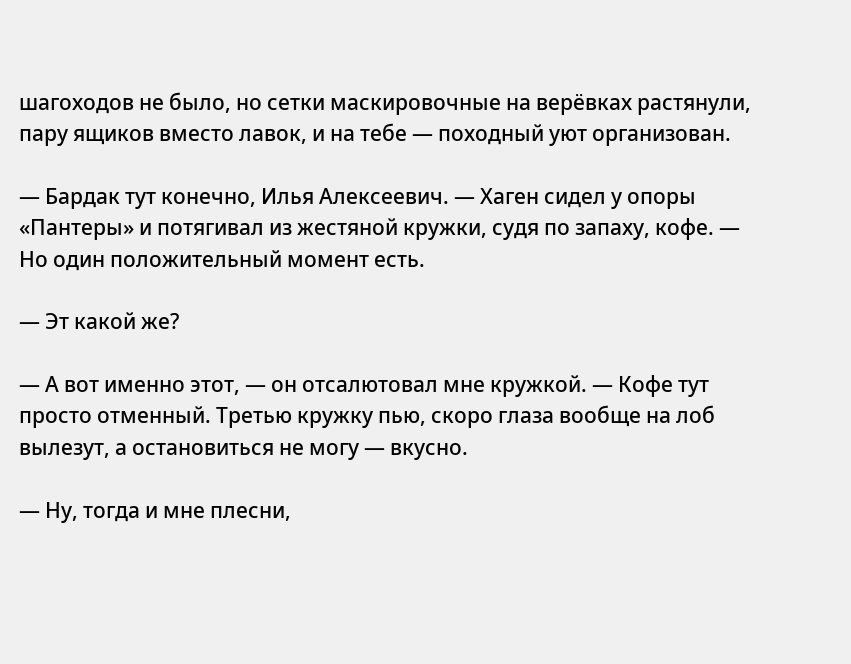шагоходов не было, но сетки маскировочные на верёвках растянули, пару ящиков вместо лавок, и на тебе — походный уют организован.

— Бардак тут конечно, Илья Алексеевич. — Хаген сидел у опоры «Пантеры» и потягивал из жестяной кружки, судя по запаху, кофе. — Но один положительный момент есть.

— Эт какой же?

— А вот именно этот, — он отсалютовал мне кружкой. — Кофе тут просто отменный. Третью кружку пью, скоро глаза вообще на лоб вылезут, а остановиться не могу — вкусно.

— Ну, тогда и мне плесни,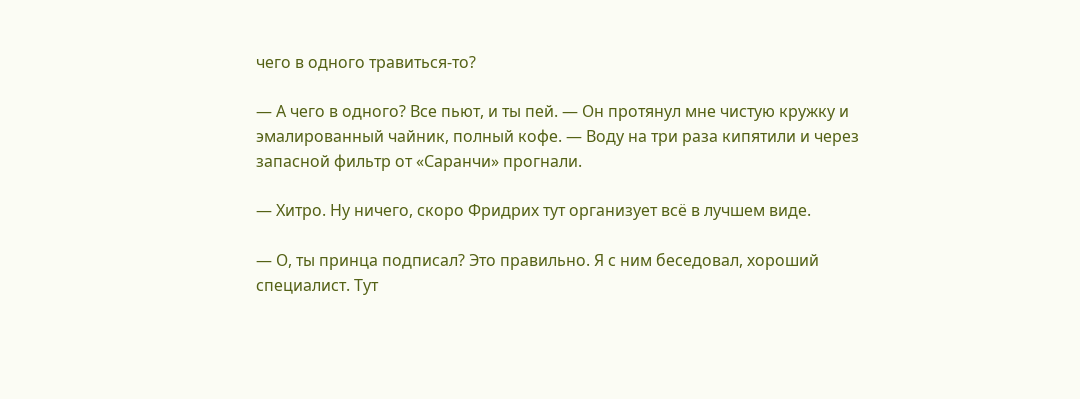чего в одного травиться-то?

— А чего в одного? Все пьют, и ты пей. — Он протянул мне чистую кружку и эмалированный чайник, полный кофе. — Воду на три раза кипятили и через запасной фильтр от «Саранчи» прогнали.

— Хитро. Ну ничего, скоро Фридрих тут организует всё в лучшем виде.

— О, ты принца подписал? Это правильно. Я с ним беседовал, хороший специалист. Тут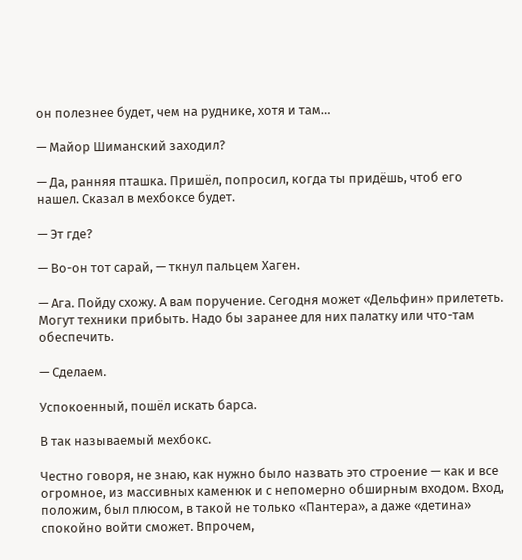он полезнее будет, чем на руднике, хотя и там…

— Майор Шиманский заходил?

— Да, ранняя пташка. Пришёл, попросил, когда ты придёшь, чтоб его нашел. Сказал в мехбоксе будет.

— Эт где?

— Во-он тот сарай, — ткнул пальцем Хаген.

— Ага. Пойду схожу. А вам поручение. Сегодня может «Дельфин» прилететь. Могут техники прибыть. Надо бы заранее для них палатку или что-там обеспечить.

— Сделаем.

Успокоенный, пошёл искать барса.

В так называемый мехбокс.

Честно говоря, не знаю, как нужно было назвать это строение — как и все огромное, из массивных каменюк и с непомерно обширным входом. Вход, положим, был плюсом, в такой не только «Пантера», а даже «детина» спокойно войти сможет. Впрочем,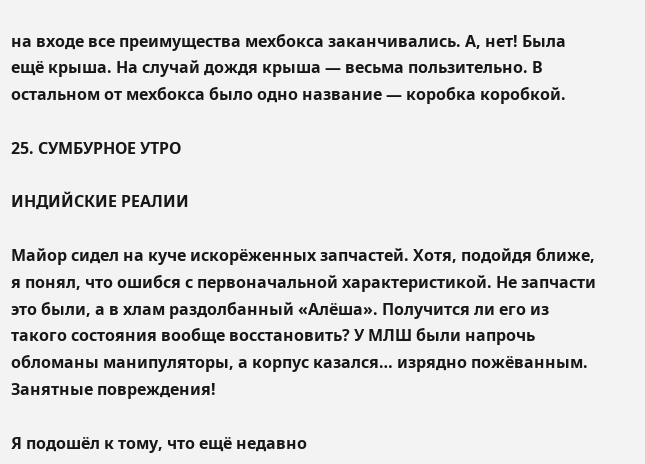на входе все преимущества мехбокса заканчивались. А, нет! Была ещё крыша. На случай дождя крыша — весьма пользительно. В остальном от мехбокса было одно название — коробка коробкой.

25. СУМБУРНОЕ УТРО

ИНДИЙСКИЕ РЕАЛИИ

Майор сидел на куче искорёженных запчастей. Хотя, подойдя ближе, я понял, что ошибся с первоначальной характеристикой. Не запчасти это были, а в хлам раздолбанный «Алёша». Получится ли его из такого состояния вообще восстановить? У МЛШ были напрочь обломаны манипуляторы, а корпус казался… изрядно пожёванным. Занятные повреждения!

Я подошёл к тому, что ещё недавно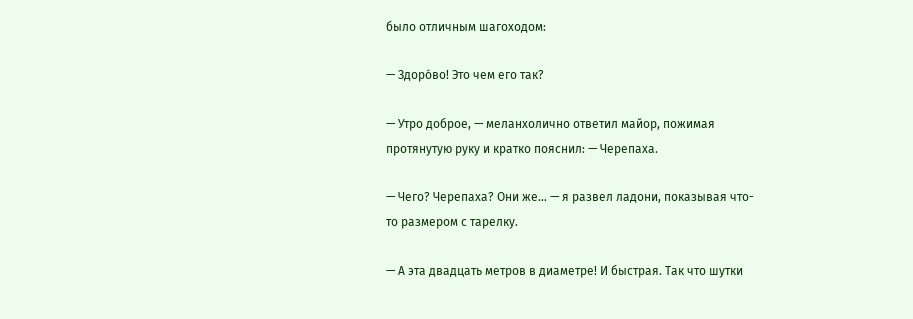было отличным шагоходом:

— Здоро́во! Это чем его так?

— Утро доброе, — меланхолично ответил майор, пожимая протянутую руку и кратко пояснил: — Черепаха.

— Чего? Черепаха? Они же… — я развел ладони, показывая что-то размером с тарелку.

— А эта двадцать метров в диаметре! И быстрая. Так что шутки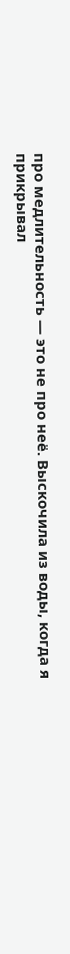про медлительность — это не про неё. Выскочила из воды, когда я прикрывал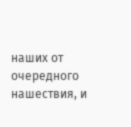наших от очередного нашествия, и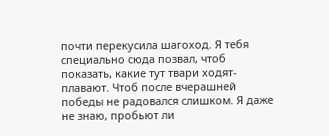почти перекусила шагоход. Я тебя специально сюда позвал, чтоб показать, какие тут твари ходят-плавают. Чтоб после вчерашней победы не радовался слишком. Я даже не знаю, пробьют ли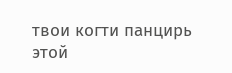твои когти панцирь этой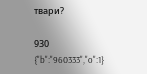твари?

930
{"b":"960333","o":1}